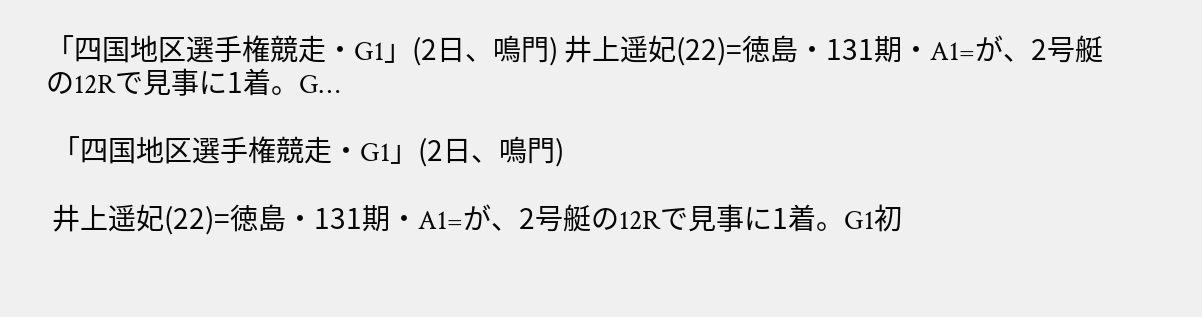「四国地区選手権競走・G1」(2日、鳴門) 井上遥妃(22)=徳島・131期・A1=が、2号艇の12Rで見事に1着。G…

 「四国地区選手権競走・G1」(2日、鳴門)

 井上遥妃(22)=徳島・131期・A1=が、2号艇の12Rで見事に1着。G1初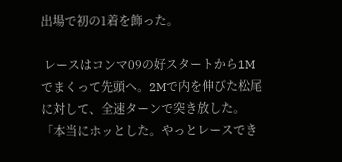出場で初の1着を飾った。

 レースはコンマ09の好スタートから1Mでまくって先頭へ。2Mで内を伸びた松尾に対して、全速ターンで突き放した。「本当にホッとした。やっとレースでき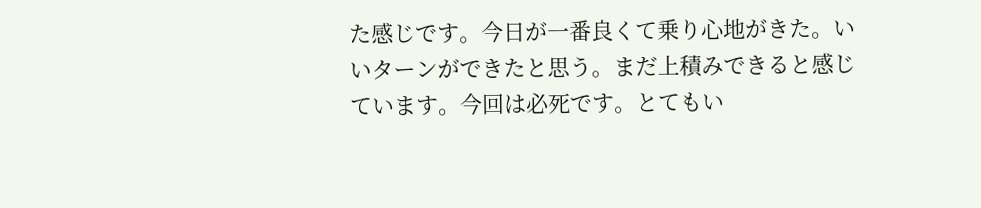た感じです。今日が一番良くて乗り心地がきた。いいターンができたと思う。まだ上積みできると感じています。今回は必死です。とてもい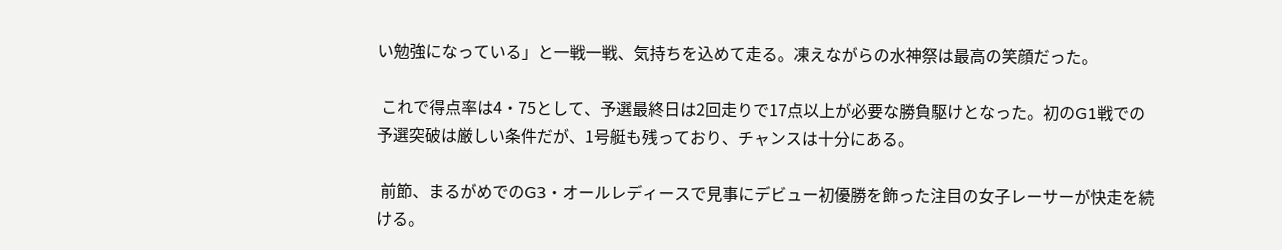い勉強になっている」と一戦一戦、気持ちを込めて走る。凍えながらの水神祭は最高の笑顔だった。

 これで得点率は4・75として、予選最終日は2回走りで17点以上が必要な勝負駆けとなった。初のG1戦での予選突破は厳しい条件だが、1号艇も残っており、チャンスは十分にある。

 前節、まるがめでのG3・オールレディースで見事にデビュー初優勝を飾った注目の女子レーサーが快走を続ける。